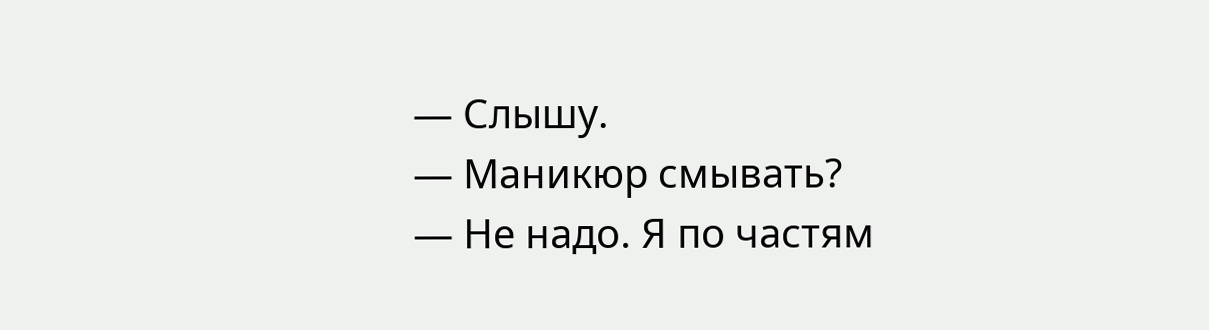— Слышу.
— Маникюр смывать?
— Не надо. Я по частям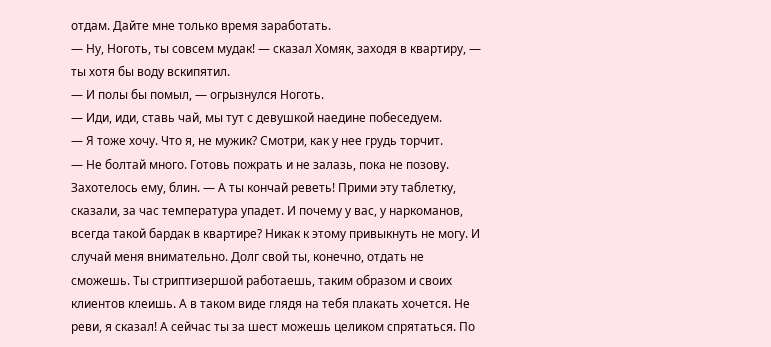отдам. Дайте мне только время заработать.
— Ну, Ноготь, ты совсем мудак! — сказал Хомяк, заходя в квартиру, — ты хотя бы воду вскипятил.
— И полы бы помыл, — огрызнулся Ноготь.
— Иди, иди, ставь чай, мы тут с девушкой наедине побеседуем.
— Я тоже хочу. Что я, не мужик? Смотри, как у нее грудь торчит.
— Не болтай много. Готовь пожрать и не залазь, пока не позову. Захотелось ему, блин. — А ты кончай реветь! Прими эту таблетку, сказали, за час температура упадет. И почему у вас, у наркоманов, всегда такой бардак в квартире? Никак к этому привыкнуть не могу. И случай меня внимательно. Долг свой ты, конечно, отдать не сможешь. Ты стриптизершой работаешь, таким образом и своих клиентов клеишь. А в таком виде глядя на тебя плакать хочется. Не реви, я сказал! А сейчас ты за шест можешь целиком спрятаться. По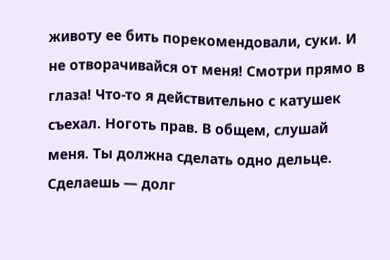животу ее бить порекомендовали, суки. И не отворачивайся от меня! Смотри прямо в глаза! Что-то я действительно с катушек съехал. Ноготь прав. В общем, слушай меня. Ты должна сделать одно дельце. Сделаешь — долг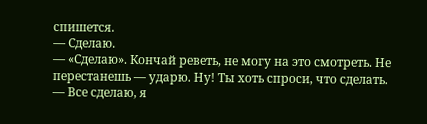спишется.
— Сделаю.
— «Сделаю». Кончай реветь, не могу на это смотреть. Не перестанешь — ударю. Ну! Ты хоть спроси, что сделать.
— Все сделаю, я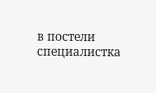в постели специалистка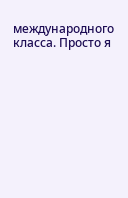международного класса. Просто я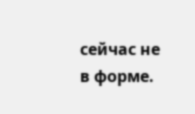сейчас не в форме.